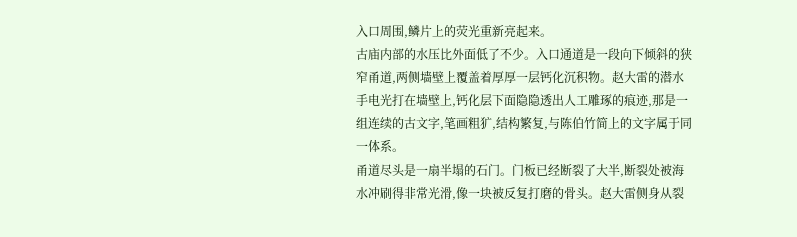入口周围,鳞片上的荧光重新亮起来。
古庙内部的水压比外面低了不少。入口通道是一段向下倾斜的狭窄甬道,两侧墙壁上覆盖着厚厚一层钙化沉积物。赵大雷的潜水手电光打在墙壁上,钙化层下面隐隐透出人工雕琢的痕迹,那是一组连续的古文字,笔画粗犷,结构繁复,与陈伯竹简上的文字属于同一体系。
甬道尽头是一扇半塌的石门。门板已经断裂了大半,断裂处被海水冲刷得非常光滑,像一块被反复打磨的骨头。赵大雷侧身从裂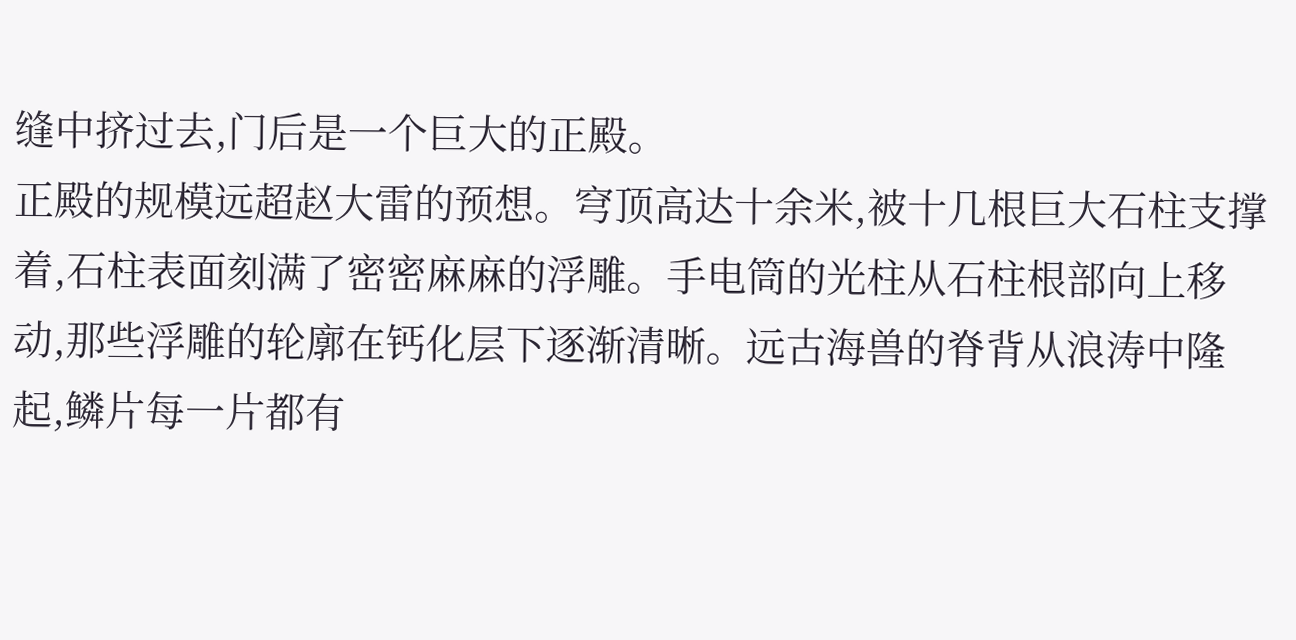缝中挤过去,门后是一个巨大的正殿。
正殿的规模远超赵大雷的预想。穹顶高达十余米,被十几根巨大石柱支撑着,石柱表面刻满了密密麻麻的浮雕。手电筒的光柱从石柱根部向上移动,那些浮雕的轮廓在钙化层下逐渐清晰。远古海兽的脊背从浪涛中隆起,鳞片每一片都有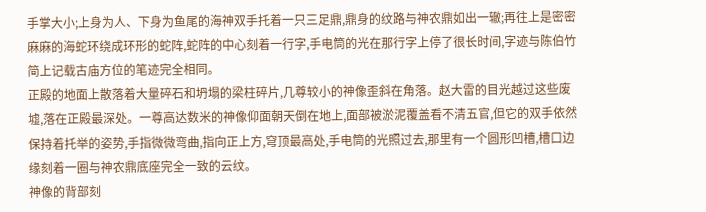手掌大小;上身为人、下身为鱼尾的海神双手托着一只三足鼎,鼎身的纹路与神农鼎如出一辙;再往上是密密麻麻的海蛇环绕成环形的蛇阵,蛇阵的中心刻着一行字,手电筒的光在那行字上停了很长时间,字迹与陈伯竹简上记载古庙方位的笔迹完全相同。
正殿的地面上散落着大量碎石和坍塌的梁柱碎片,几尊较小的神像歪斜在角落。赵大雷的目光越过这些废墟,落在正殿最深处。一尊高达数米的神像仰面朝天倒在地上,面部被淤泥覆盖看不清五官,但它的双手依然保持着托举的姿势,手指微微弯曲,指向正上方,穹顶最高处,手电筒的光照过去,那里有一个圆形凹槽,槽口边缘刻着一圈与神农鼎底座完全一致的云纹。
神像的背部刻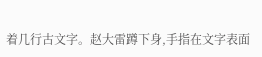着几行古文字。赵大雷蹲下身,手指在文字表面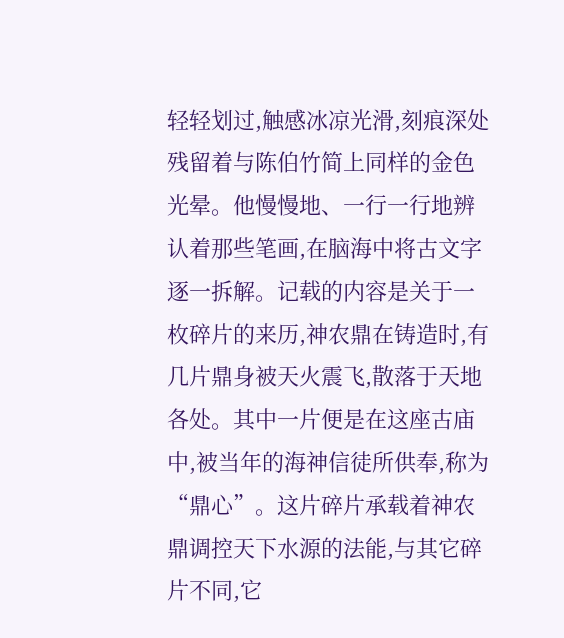轻轻划过,触感冰凉光滑,刻痕深处残留着与陈伯竹简上同样的金色光晕。他慢慢地、一行一行地辨认着那些笔画,在脑海中将古文字逐一拆解。记载的内容是关于一枚碎片的来历,神农鼎在铸造时,有几片鼎身被天火震飞,散落于天地各处。其中一片便是在这座古庙中,被当年的海神信徒所供奉,称为“鼎心”。这片碎片承载着神农鼎调控天下水源的法能,与其它碎片不同,它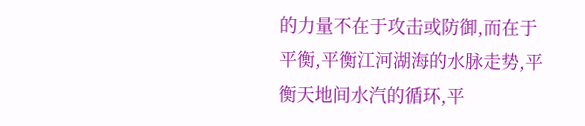的力量不在于攻击或防御,而在于平衡,平衡江河湖海的水脉走势,平衡天地间水汽的循环,平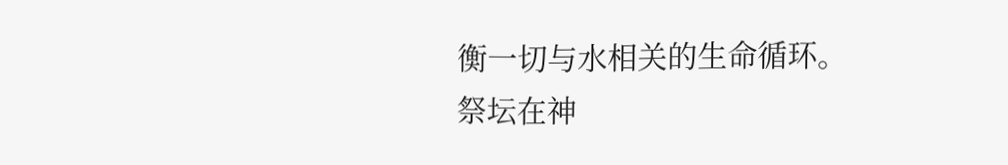衡一切与水相关的生命循环。
祭坛在神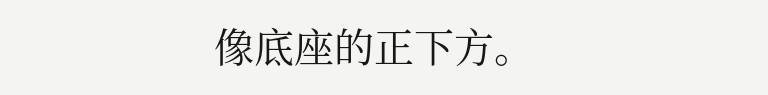像底座的正下方。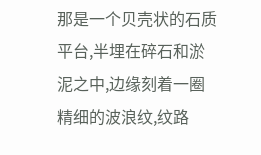那是一个贝壳状的石质平台,半埋在碎石和淤泥之中,边缘刻着一圈精细的波浪纹,纹路